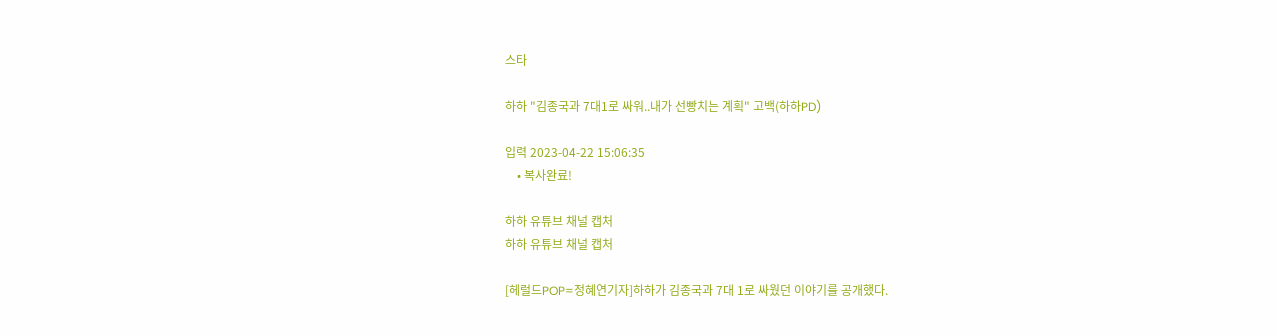스타

하하 "김종국과 7대1로 싸워..내가 선빵치는 계획" 고백(하하PD)

입력 2023-04-22 15:06:35
    • 복사완료!

하하 유튜브 채널 캡처
하하 유튜브 채널 캡처

[헤럴드POP=정혜연기자]하하가 김종국과 7대 1로 싸웠던 이야기를 공개했다.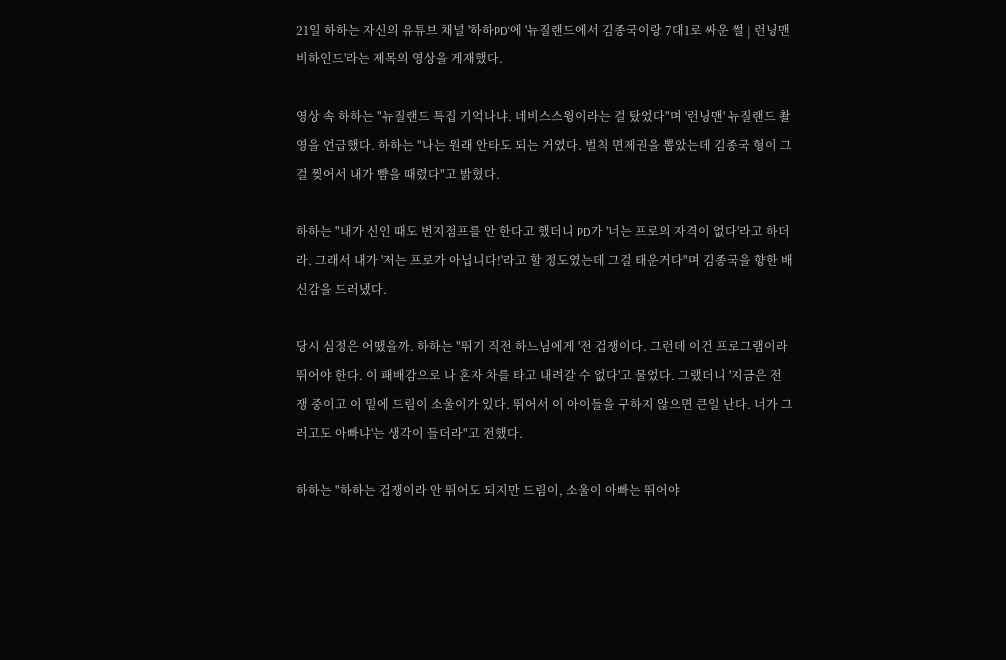21일 하하는 자신의 유튜브 채널 '하하PD'에 '뉴질랜드에서 김종국이랑 7대1로 싸운 썰 | 런닝맨 비하인드'라는 제목의 영상을 게재했다.

영상 속 하하는 "뉴질랜드 특집 기억나냐. 네비스스윙이라는 걸 탔었다"며 '런닝맨' 뉴질랜드 촬영을 언급했다. 하하는 "나는 원래 안타도 되는 거였다. 벌칙 면제권을 뽑았는데 김종국 형이 그걸 찢어서 내가 뺨을 때렸다"고 밝혔다.

하하는 "내가 신인 때도 번지점프를 안 한다고 했더니 PD가 '너는 프로의 자격이 없다'라고 하더라. 그래서 내가 '저는 프로가 아닙니다!'라고 할 정도였는데 그걸 태운거다"며 김종국을 향한 배신감을 드러냈다.

당시 심정은 어땠을까. 하하는 "뛰기 직전 하느님에게 '전 겁쟁이다. 그런데 이건 프로그램이라 뛰어야 한다. 이 패배감으로 나 혼자 차를 타고 내려갈 수 없다'고 물었다. 그랬더니 '지금은 전쟁 중이고 이 밑에 드림이 소울이가 있다. 뛰어서 이 아이들을 구하지 않으면 큰일 난다. 너가 그러고도 아빠냐'는 생각이 들더라"고 전했다.

하하는 "하하는 겁쟁이라 안 뛰어도 되지만 드림이, 소울이 아빠는 뛰어야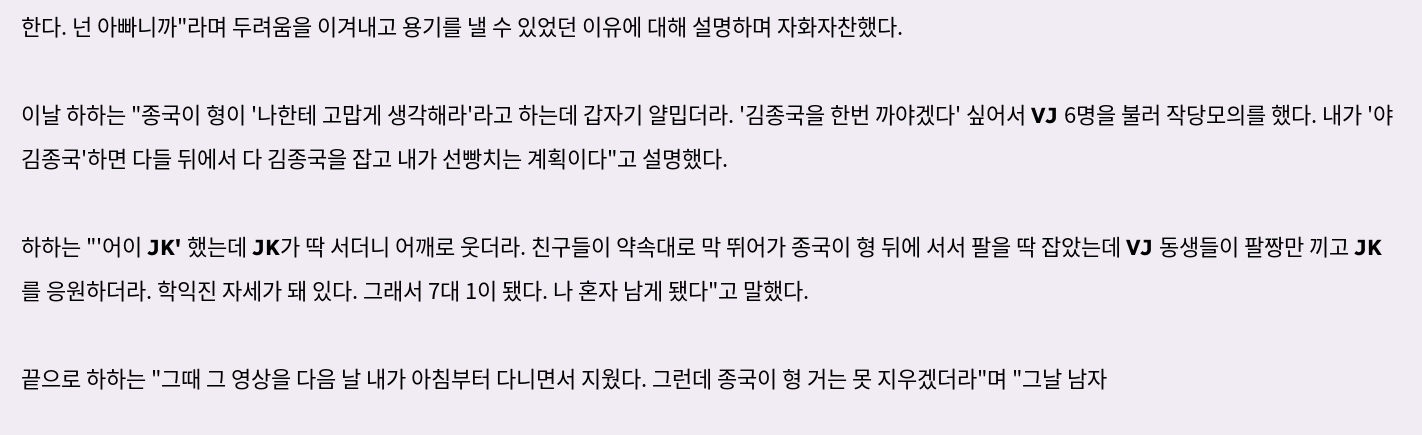한다. 넌 아빠니까"라며 두려움을 이겨내고 용기를 낼 수 있었던 이유에 대해 설명하며 자화자찬했다.

이날 하하는 "종국이 형이 '나한테 고맙게 생각해라'라고 하는데 갑자기 얄밉더라. '김종국을 한번 까야겠다' 싶어서 VJ 6명을 불러 작당모의를 했다. 내가 '야 김종국'하면 다들 뒤에서 다 김종국을 잡고 내가 선빵치는 계획이다"고 설명했다.

하하는 "'어이 JK' 했는데 JK가 딱 서더니 어깨로 웃더라. 친구들이 약속대로 막 뛰어가 종국이 형 뒤에 서서 팔을 딱 잡았는데 VJ 동생들이 팔짱만 끼고 JK를 응원하더라. 학익진 자세가 돼 있다. 그래서 7대 1이 됐다. 나 혼자 남게 됐다"고 말했다.

끝으로 하하는 "그때 그 영상을 다음 날 내가 아침부터 다니면서 지웠다. 그런데 종국이 형 거는 못 지우겠더라"며 "그날 남자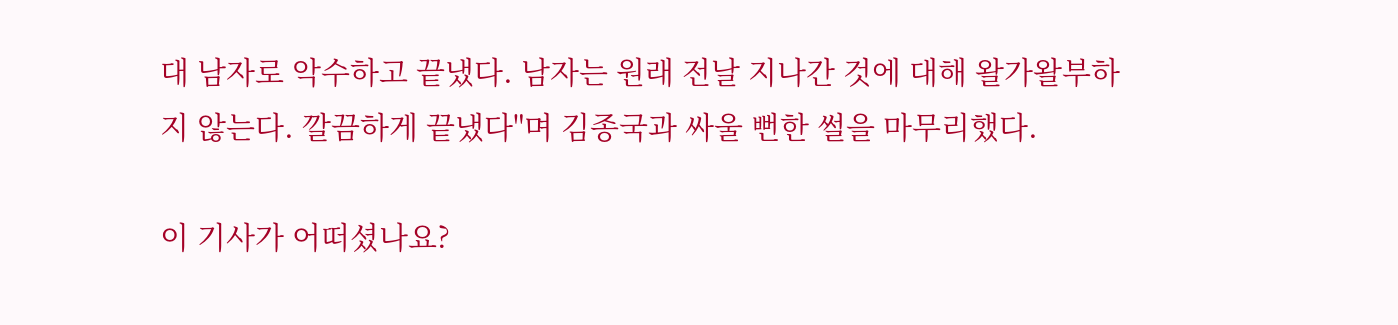대 남자로 악수하고 끝냈다. 남자는 원래 전날 지나간 것에 대해 왈가왈부하지 않는다. 깔끔하게 끝냈다"며 김종국과 싸울 뻔한 썰을 마무리했다.

이 기사가 어떠셨나요?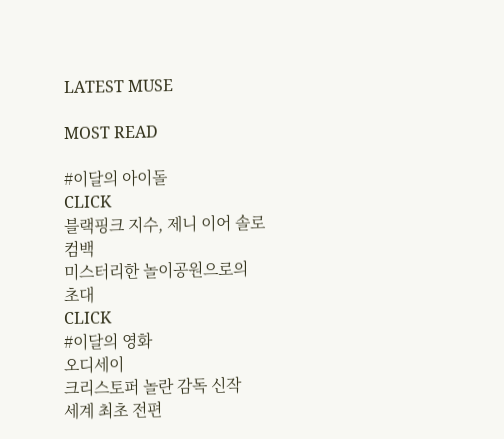LATEST MUSE

MOST READ

#이달의 아이돌
CLICK
블랙핑크 지수, 제니 이어 솔로 컴백
미스터리한 놀이공원으로의 초대
CLICK
#이달의 영화
오디세이
크리스토퍼 놀란 감독 신작
세계 최초 전편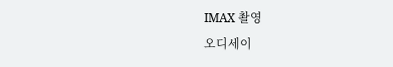IMAX 촬영
오디세이